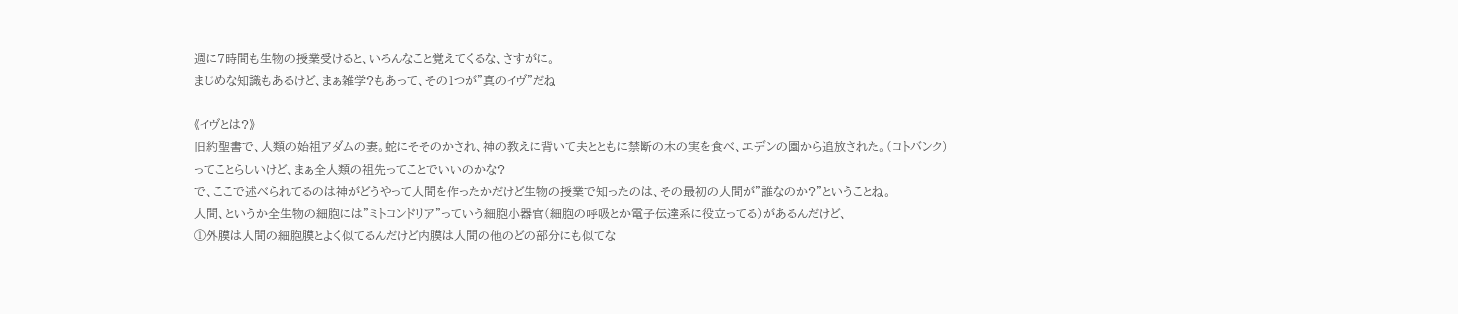週に7時間も生物の授業受けると、いろんなこと覚えてくるな、さすがに。
まじめな知識もあるけど、まぁ雑学?もあって、その1つが"真のイヴ"だね

《イヴとは?》
旧約聖書で、人類の始祖アダムの妻。蛇にそそのかされ、神の教えに背いて夫とともに禁断の木の実を食べ、エデンの園から追放された。(コトバンク)
ってことらしいけど、まぁ全人類の祖先ってことでいいのかな?
で、ここで述べられてるのは神がどうやって人間を作ったかだけど生物の授業で知ったのは、その最初の人間が"誰なのか?"ということね。
人間、というか全生物の細胞には"ミトコンドリア"っていう細胞小器官(細胞の呼吸とか電子伝達系に役立ってる)があるんだけど、
①外膜は人間の細胞膜とよく似てるんだけど内膜は人間の他のどの部分にも似てな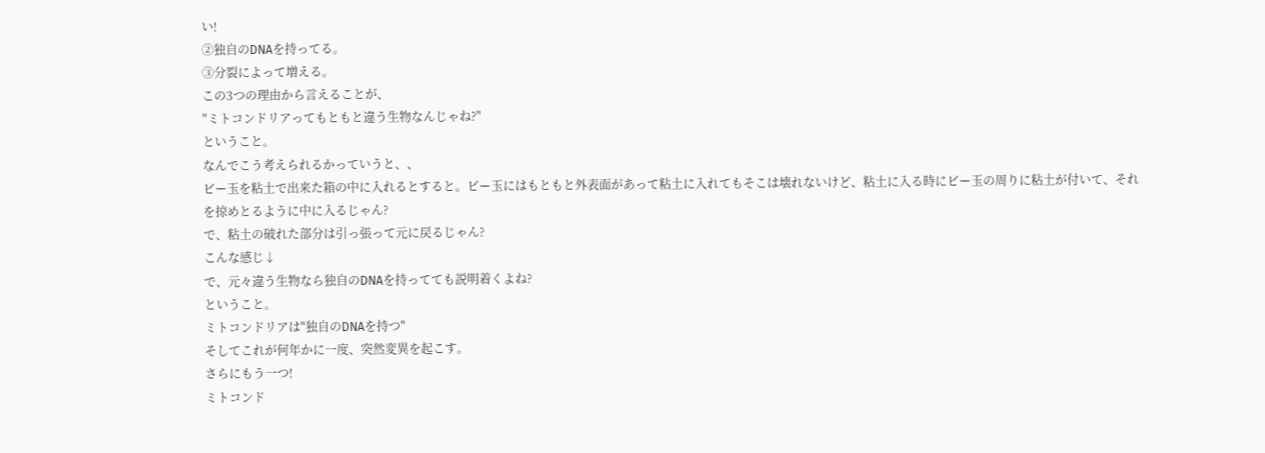い!
②独自のDNAを持ってる。
③分裂によって増える。
この3つの理由から言えることが、
"ミトコンドリアってもともと違う生物なんじゃね?"
ということ。
なんでこう考えられるかっていうと、、
ビー玉を粘土で出来た箱の中に入れるとすると。ビー玉にはもともと外表面があって粘土に入れてもそこは壊れないけど、粘土に入る時にビー玉の周りに粘土が付いて、それを掠めとるように中に入るじゃん?
で、粘土の破れた部分は引っ張って元に戻るじゃん?
こんな感じ↓
で、元々違う生物なら独自のDNAを持ってても説明着くよね?
ということ。
ミトコンドリアは"独自のDNAを持つ"
そしてこれが何年かに一度、突然変異を起こす。
さらにもう一つ!
ミトコンド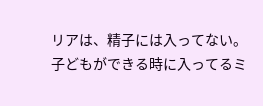リアは、精子には入ってない。
子どもができる時に入ってるミ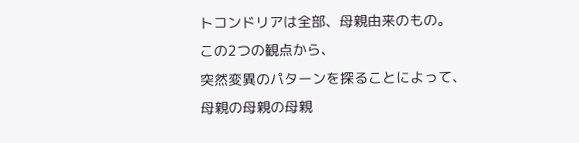トコンドリアは全部、母親由来のもの。
この2つの観点から、
突然変異のパターンを探ることによって、
母親の母親の母親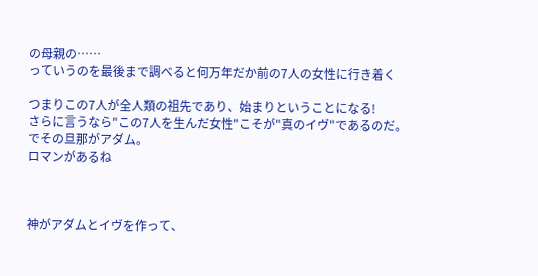の母親の……
っていうのを最後まで調べると何万年だか前の7人の女性に行き着く

つまりこの7人が全人類の祖先であり、始まりということになる!
さらに言うなら"この7人を生んだ女性"こそが"真のイヴ"であるのだ。
でその旦那がアダム。
ロマンがあるね



神がアダムとイヴを作って、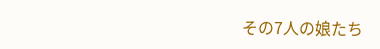その7人の娘たち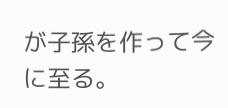が子孫を作って今に至る。